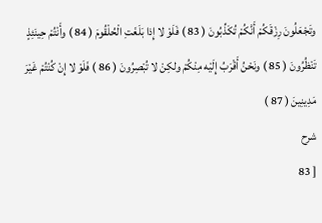وتَجْعَلُونَ رِزْقَكُمْ أَنَّكُمْ تُكَذِّبُونَ ( 83 ) فَلَوْ لا إِذا بَلَغَتِ الْحُلْقُومَ ( 84 ) وأَنْتُمْ حِينَئِذٍ تَنْظُرُونَ ( 85 ) ونَحْنُ أَقْرَبُ إِلَيْه مِنْكُمْ ولكِنْ لا تُبْصِرُونَ ( 86 ) فَلَوْ لا إِنْ كُنْتُمْ غَيْرَ مَدِينِينَ ( 87 )
شرح
[ 83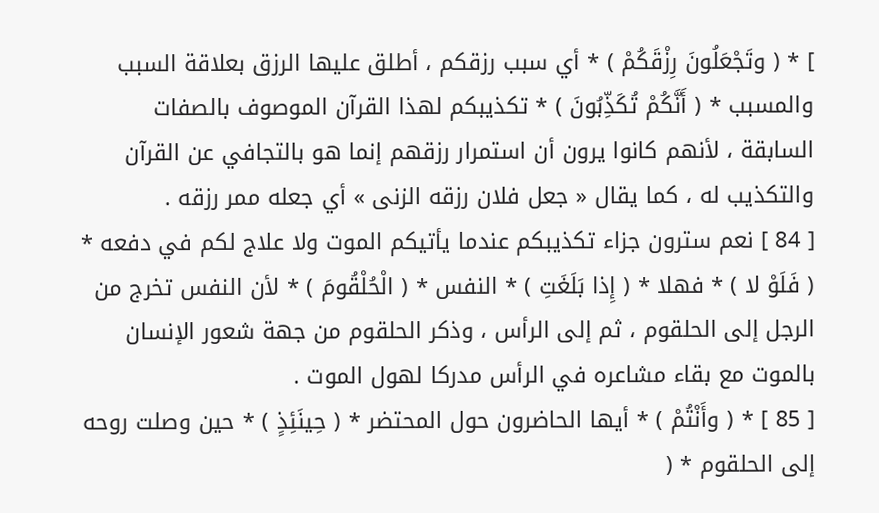] * ( وتَجْعَلُونَ رِزْقَكُمْ ) * أي سبب رزقكم ، أطلق عليها الرزق بعلاقة السبب والمسبب * ( أَنَّكُمْ تُكَذِّبُونَ ) * تكذيبكم لهذا القرآن الموصوف بالصفات السابقة ، لأنهم كانوا يرون أن استمرار رزقهم إنما هو بالتجافي عن القرآن والتكذيب له ، كما يقال « جعل فلان رزقه الزنى » أي جعله ممر رزقه .
[ 84 ] نعم سترون جزاء تكذيبكم عندما يأتيكم الموت ولا علاج لكم في دفعه * ( فَلَوْ لا ) * فهلا * ( إِذا بَلَغَتِ ) * النفس * ( الْحُلْقُومَ ) * لأن النفس تخرج من الرجل إلى الحلقوم ، ثم إلى الرأس ، وذكر الحلقوم من جهة شعور الإنسان بالموت مع بقاء مشاعره في الرأس مدركا لهول الموت .
[ 85 ] * ( وأَنْتُمْ ) * أيها الحاضرون حول المحتضر * ( حِينَئِذٍ ) * حين وصلت روحه إلى الحلقوم * (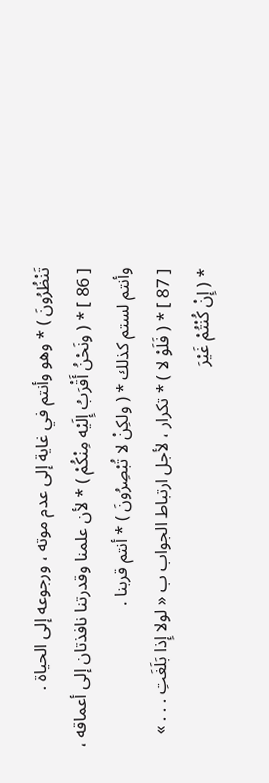تَنْظُرُونَ ) * وهو وأنتم في غاية إلى عدم موته ، ورجوعه إلى الحياة .
[ 86 ] * ( ونَحْنُ أَقْرَبُ إِلَيْه مِنْكُمْ ) * لأن علمنا وقدرتنا نافذتان إلى أعماقه ، وأنتم لستم كذلك * ( ولكِنْ لا تُبْصِرُونَ ) * أنتم قربنا .
[ 87 ] * ( فَلَوْ لا ) * تكرار ، لأجل ارتباط الجواب ب « لولا إِذا بَلَغَتِ . . . »
* ( إِنْ كُنْتُمْ غَيْرَ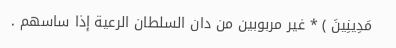مَدِينِينَ ) * غير مربوبين من دان السلطان الرعية إذا ساسهم .